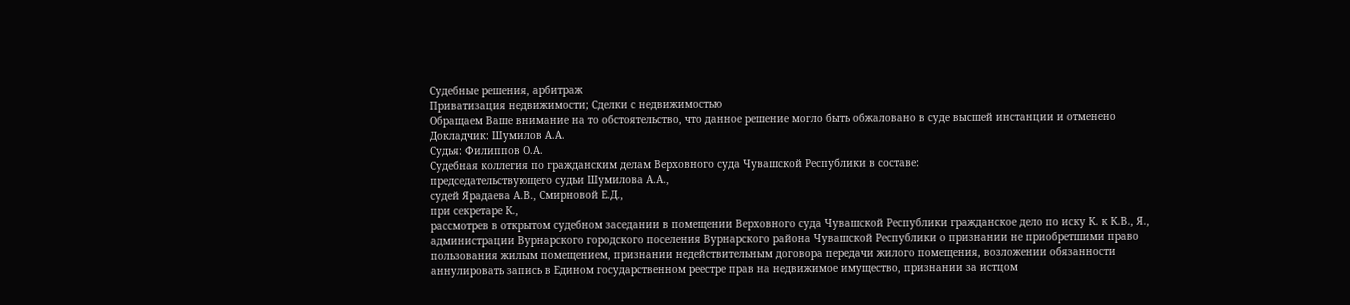Судебные решения, арбитраж
Приватизация недвижимости; Сделки с недвижимостью
Обращаем Ваше внимание на то обстоятельство, что данное решение могло быть обжаловано в суде высшей инстанции и отменено
Докладчик: Шумилов А.А.
Судья: Филиппов О.А.
Судебная коллегия по гражданским делам Верховного суда Чувашской Республики в составе:
председательствующего судьи Шумилова А.А.,
судей Ярадаева А.В., Смирновой Е.Д.,
при секретаре К.,
рассмотрев в открытом судебном заседании в помещении Верховного суда Чувашской Республики гражданское дело по иску К. к К.В., Я., администрации Вурнарского городского поселения Вурнарского района Чувашской Республики о признании не приобретшими право пользования жилым помещением, признании недействительным договора передачи жилого помещения, возложении обязанности аннулировать запись в Едином государственном реестре прав на недвижимое имущество, признании за истцом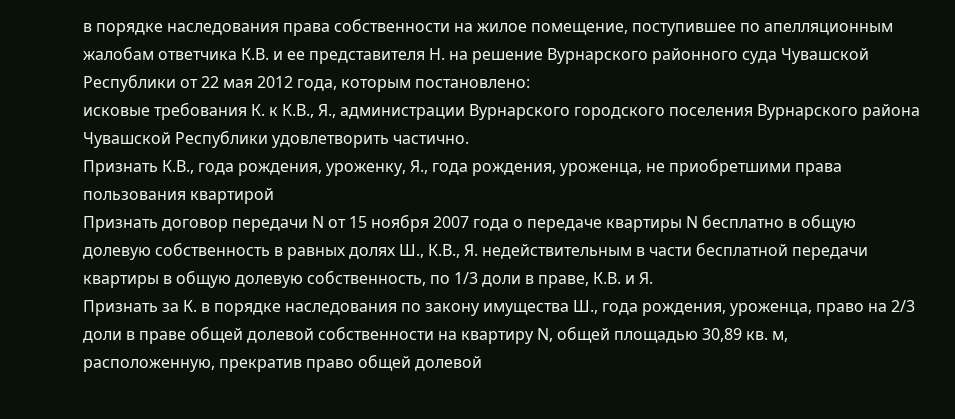в порядке наследования права собственности на жилое помещение, поступившее по апелляционным жалобам ответчика К.В. и ее представителя Н. на решение Вурнарского районного суда Чувашской Республики от 22 мая 2012 года, которым постановлено:
исковые требования К. к К.В., Я., администрации Вурнарского городского поселения Вурнарского района Чувашской Республики удовлетворить частично.
Признать К.В., года рождения, уроженку, Я., года рождения, уроженца, не приобретшими права пользования квартирой
Признать договор передачи N от 15 ноября 2007 года о передаче квартиры N бесплатно в общую долевую собственность в равных долях Ш., К.В., Я. недействительным в части бесплатной передачи квартиры в общую долевую собственность, по 1/3 доли в праве, К.В. и Я.
Признать за К. в порядке наследования по закону имущества Ш., года рождения, уроженца, право на 2/3 доли в праве общей долевой собственности на квартиру N, общей площадью 30,89 кв. м, расположенную, прекратив право общей долевой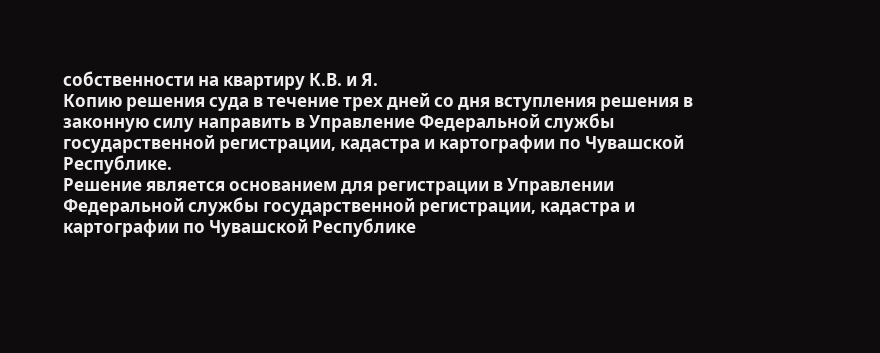собственности на квартиру К.В. и Я.
Копию решения суда в течение трех дней со дня вступления решения в законную силу направить в Управление Федеральной службы государственной регистрации, кадастра и картографии по Чувашской Республике.
Решение является основанием для регистрации в Управлении Федеральной службы государственной регистрации, кадастра и картографии по Чувашской Республике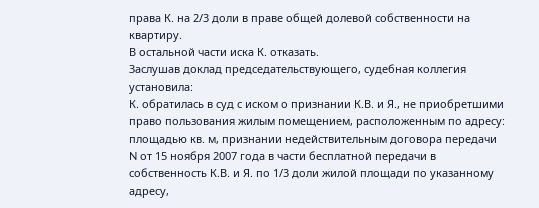права К. на 2/3 доли в праве общей долевой собственности на квартиру.
В остальной части иска К. отказать.
Заслушав доклад председательствующего, судебная коллегия
установила:
К. обратилась в суд с иском о признании К.В. и Я., не приобретшими право пользования жилым помещением, расположенным по адресу: площадью кв. м, признании недействительным договора передачи N от 15 ноября 2007 года в части бесплатной передачи в собственность К.В. и Я. по 1/3 доли жилой площади по указанному адресу,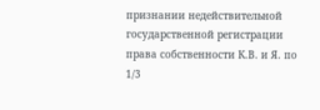признании недействительной государственной регистрации права собственности К.В. и Я. по 1/3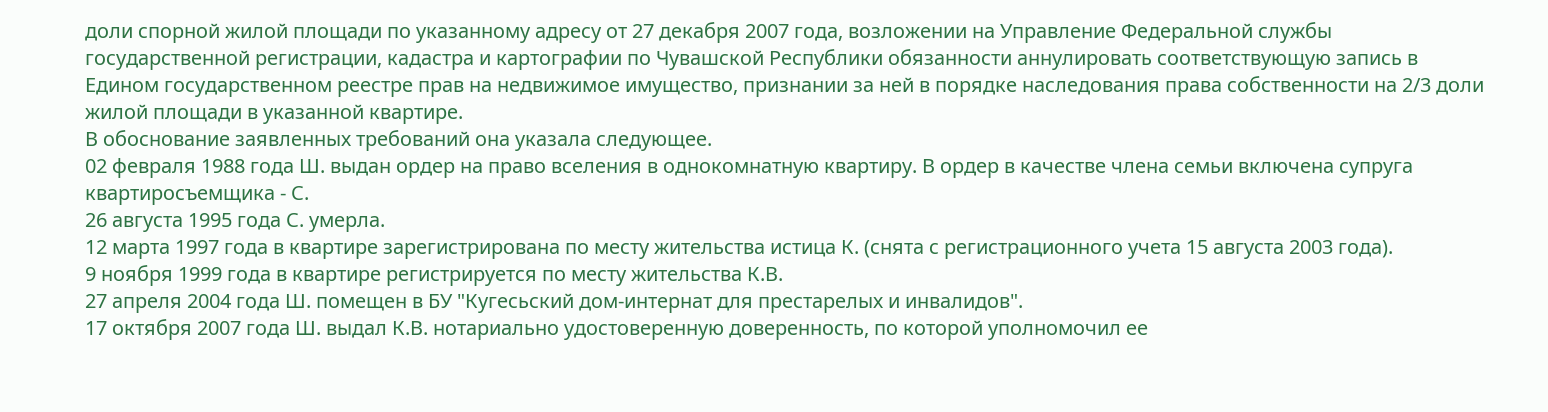доли спорной жилой площади по указанному адресу от 27 декабря 2007 года, возложении на Управление Федеральной службы государственной регистрации, кадастра и картографии по Чувашской Республики обязанности аннулировать соответствующую запись в Едином государственном реестре прав на недвижимое имущество, признании за ней в порядке наследования права собственности на 2/3 доли жилой площади в указанной квартире.
В обоснование заявленных требований она указала следующее.
02 февраля 1988 года Ш. выдан ордер на право вселения в однокомнатную квартиру. В ордер в качестве члена семьи включена супруга квартиросъемщика - С.
26 августа 1995 года С. умерла.
12 марта 1997 года в квартире зарегистрирована по месту жительства истица К. (снята с регистрационного учета 15 августа 2003 года).
9 ноября 1999 года в квартире регистрируется по месту жительства К.В.
27 апреля 2004 года Ш. помещен в БУ "Кугесьский дом-интернат для престарелых и инвалидов".
17 октября 2007 года Ш. выдал К.В. нотариально удостоверенную доверенность, по которой уполномочил ее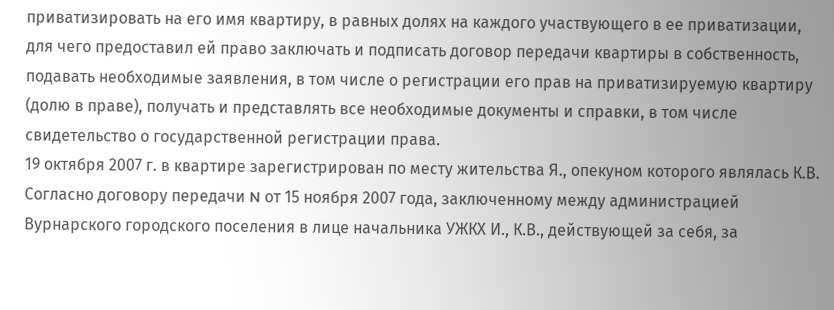приватизировать на его имя квартиру, в равных долях на каждого участвующего в ее приватизации, для чего предоставил ей право заключать и подписать договор передачи квартиры в собственность, подавать необходимые заявления, в том числе о регистрации его прав на приватизируемую квартиру (долю в праве), получать и представлять все необходимые документы и справки, в том числе свидетельство о государственной регистрации права.
19 октября 2007 г. в квартире зарегистрирован по месту жительства Я., опекуном которого являлась К.В.
Согласно договору передачи N от 15 ноября 2007 года, заключенному между администрацией Вурнарского городского поселения в лице начальника УЖКХ И., К.В., действующей за себя, за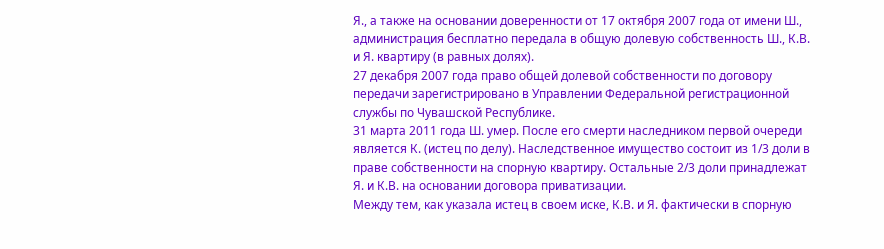Я., а также на основании доверенности от 17 октября 2007 года от имени Ш., администрация бесплатно передала в общую долевую собственность Ш., К.В. и Я. квартиру (в равных долях).
27 декабря 2007 года право общей долевой собственности по договору передачи зарегистрировано в Управлении Федеральной регистрационной службы по Чувашской Республике.
31 марта 2011 года Ш. умер. После его смерти наследником первой очереди является К. (истец по делу). Наследственное имущество состоит из 1/3 доли в праве собственности на спорную квартиру. Остальные 2/3 доли принадлежат Я. и К.В. на основании договора приватизации.
Между тем, как указала истец в своем иске, К.В. и Я. фактически в спорную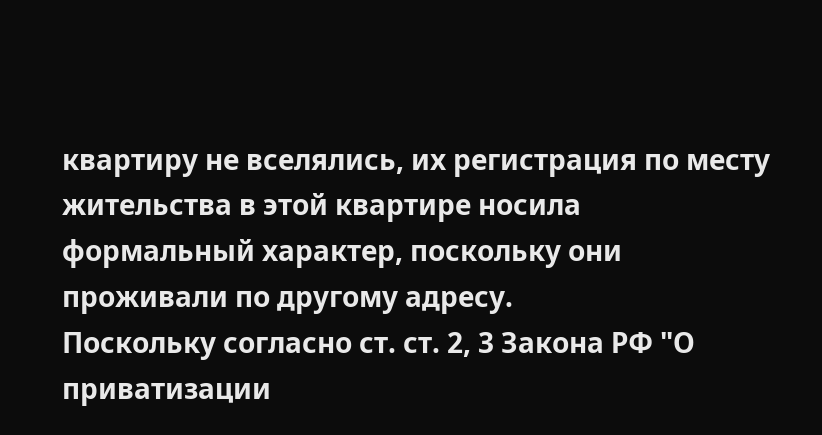квартиру не вселялись, их регистрация по месту жительства в этой квартире носила формальный характер, поскольку они проживали по другому адресу.
Поскольку согласно ст. ст. 2, 3 Закона РФ "О приватизации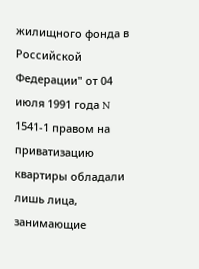жилищного фонда в Российской Федерации" от 04 июля 1991 года N 1541-1 правом на приватизацию квартиры обладали лишь лица, занимающие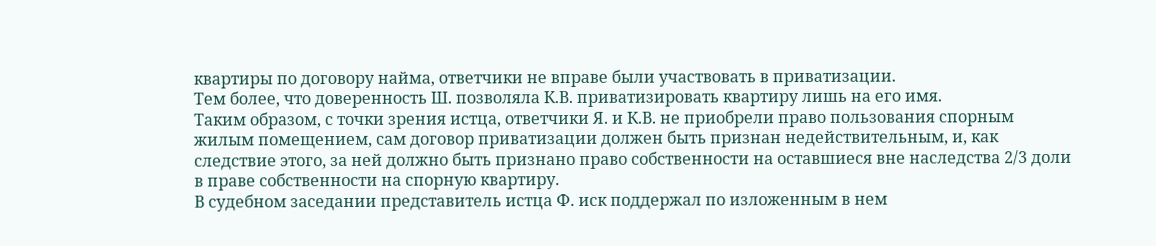квартиры по договору найма, ответчики не вправе были участвовать в приватизации.
Тем более, что доверенность Ш. позволяла К.В. приватизировать квартиру лишь на его имя.
Таким образом, с точки зрения истца, ответчики Я. и К.В. не приобрели право пользования спорным жилым помещением, сам договор приватизации должен быть признан недействительным, и, как следствие этого, за ней должно быть признано право собственности на оставшиеся вне наследства 2/3 доли в праве собственности на спорную квартиру.
В судебном заседании представитель истца Ф. иск поддержал по изложенным в нем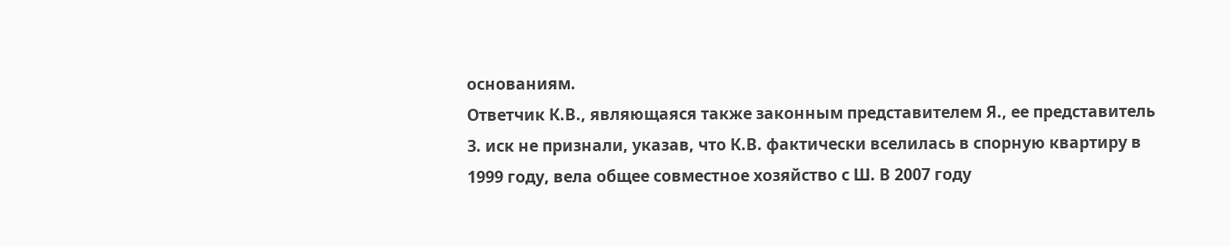основаниям.
Ответчик К.В., являющаяся также законным представителем Я., ее представитель З. иск не признали, указав, что К.В. фактически вселилась в спорную квартиру в 1999 году, вела общее совместное хозяйство с Ш. В 2007 году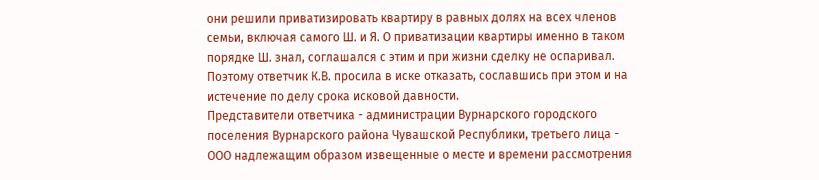они решили приватизировать квартиру в равных долях на всех членов семьи, включая самого Ш. и Я. О приватизации квартиры именно в таком порядке Ш. знал, соглашался с этим и при жизни сделку не оспаривал. Поэтому ответчик К.В. просила в иске отказать, сославшись при этом и на истечение по делу срока исковой давности.
Представители ответчика - администрации Вурнарского городского поселения Вурнарского района Чувашской Республики, третьего лица - ООО надлежащим образом извещенные о месте и времени рассмотрения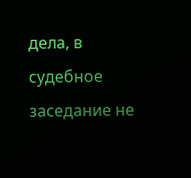дела, в судебное заседание не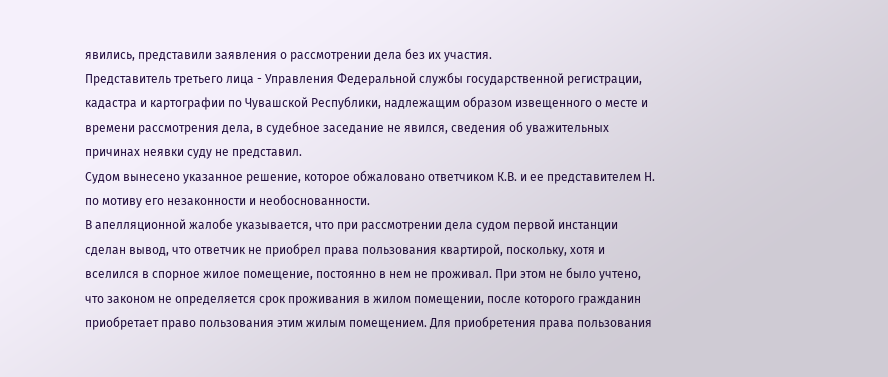явились, представили заявления о рассмотрении дела без их участия.
Представитель третьего лица - Управления Федеральной службы государственной регистрации, кадастра и картографии по Чувашской Республики, надлежащим образом извещенного о месте и времени рассмотрения дела, в судебное заседание не явился, сведения об уважительных причинах неявки суду не представил.
Судом вынесено указанное решение, которое обжаловано ответчиком К.В. и ее представителем Н. по мотиву его незаконности и необоснованности.
В апелляционной жалобе указывается, что при рассмотрении дела судом первой инстанции сделан вывод, что ответчик не приобрел права пользования квартирой, поскольку, хотя и вселился в спорное жилое помещение, постоянно в нем не проживал. При этом не было учтено, что законом не определяется срок проживания в жилом помещении, после которого гражданин приобретает право пользования этим жилым помещением. Для приобретения права пользования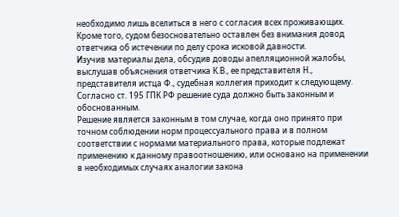необходимо лишь вселиться в него с согласия всех проживающих. Кроме того, судом безосновательно оставлен без внимания довод ответчика об истечении по делу срока исковой давности.
Изучив материалы дела, обсудив доводы апелляционной жалобы, выслушав объяснения ответчика К.В., ее представителя Н., представителя истца Ф., судебная коллегия приходит к следующему.
Согласно ст. 195 ГПК РФ решение суда должно быть законным и обоснованным.
Решение является законным в том случае, когда оно принято при точном соблюдении норм процессуального права и в полном соответствии с нормами материального права, которые подлежат применению к данному правоотношению, или основано на применении в необходимых случаях аналогии закона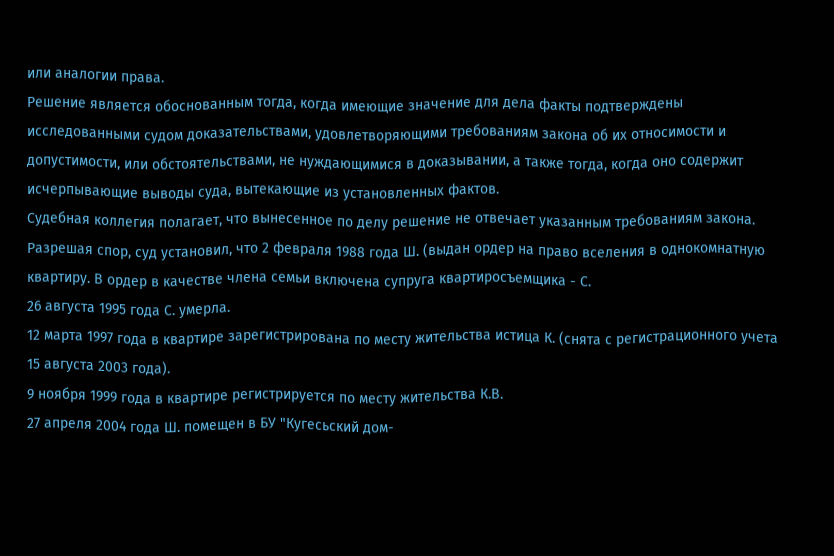или аналогии права.
Решение является обоснованным тогда, когда имеющие значение для дела факты подтверждены исследованными судом доказательствами, удовлетворяющими требованиям закона об их относимости и допустимости, или обстоятельствами, не нуждающимися в доказывании, а также тогда, когда оно содержит исчерпывающие выводы суда, вытекающие из установленных фактов.
Судебная коллегия полагает, что вынесенное по делу решение не отвечает указанным требованиям закона.
Разрешая спор, суд установил, что 2 февраля 1988 года Ш. (выдан ордер на право вселения в однокомнатную квартиру. В ордер в качестве члена семьи включена супруга квартиросъемщика - С.
26 августа 1995 года С. умерла.
12 марта 1997 года в квартире зарегистрирована по месту жительства истица К. (снята с регистрационного учета 15 августа 2003 года).
9 ноября 1999 года в квартире регистрируется по месту жительства К.В.
27 апреля 2004 года Ш. помещен в БУ "Кугесьский дом-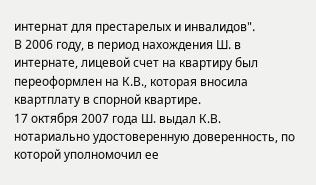интернат для престарелых и инвалидов".
В 2006 году, в период нахождения Ш. в интернате, лицевой счет на квартиру был переоформлен на К.В., которая вносила квартплату в спорной квартире.
17 октября 2007 года Ш. выдал К.В. нотариально удостоверенную доверенность, по которой уполномочил ее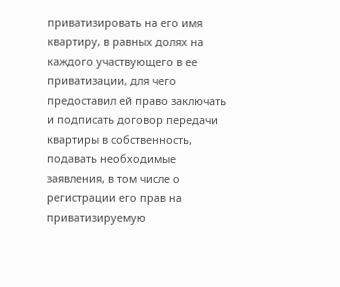приватизировать на его имя квартиру, в равных долях на каждого участвующего в ее приватизации, для чего предоставил ей право заключать и подписать договор передачи квартиры в собственность, подавать необходимые заявления, в том числе о регистрации его прав на приватизируемую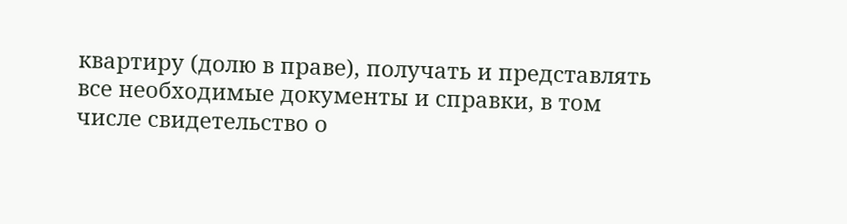квартиру (долю в праве), получать и представлять все необходимые документы и справки, в том числе свидетельство о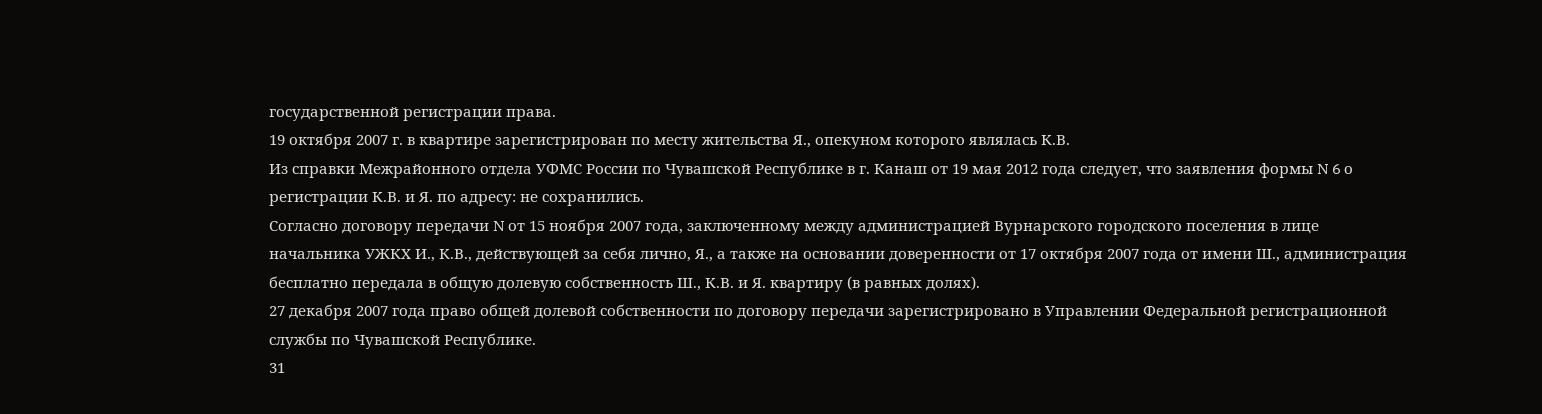государственной регистрации права.
19 октября 2007 г. в квартире зарегистрирован по месту жительства Я., опекуном которого являлась К.В.
Из справки Межрайонного отдела УФМС России по Чувашской Республике в г. Канаш от 19 мая 2012 года следует, что заявления формы N 6 о регистрации К.В. и Я. по адресу: не сохранились.
Согласно договору передачи N от 15 ноября 2007 года, заключенному между администрацией Вурнарского городского поселения в лице начальника УЖКХ И., К.В., действующей за себя лично, Я., а также на основании доверенности от 17 октября 2007 года от имени Ш., администрация бесплатно передала в общую долевую собственность Ш., К.В. и Я. квартиру (в равных долях).
27 декабря 2007 года право общей долевой собственности по договору передачи зарегистрировано в Управлении Федеральной регистрационной службы по Чувашской Республике.
31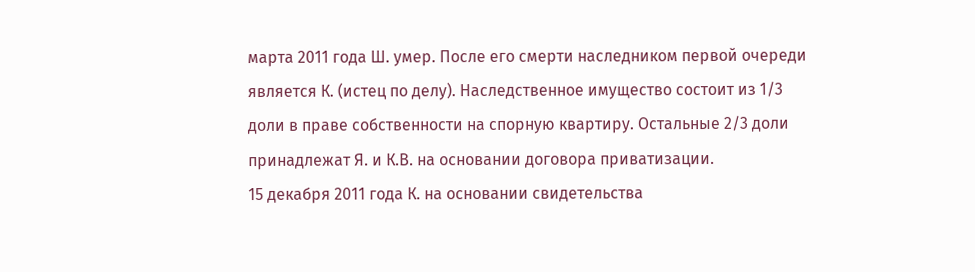марта 2011 года Ш. умер. После его смерти наследником первой очереди является К. (истец по делу). Наследственное имущество состоит из 1/3 доли в праве собственности на спорную квартиру. Остальные 2/3 доли принадлежат Я. и К.В. на основании договора приватизации.
15 декабря 2011 года К. на основании свидетельства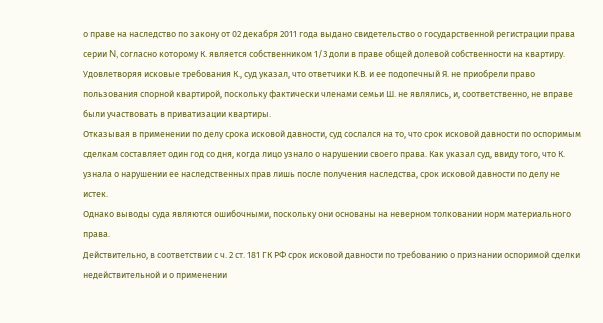о праве на наследство по закону от 02 декабря 2011 года выдано свидетельство о государственной регистрации права серии N, согласно которому К. является собственником 1/3 доли в праве общей долевой собственности на квартиру.
Удовлетворяя исковые требования К., суд указал, что ответчики К.В. и ее подопечный Я. не приобрели право пользования спорной квартирой, поскольку фактически членами семьи Ш. не являлись, и, соответственно, не вправе были участвовать в приватизации квартиры.
Отказывая в применении по делу срока исковой давности, суд сослался на то, что срок исковой давности по оспоримым сделкам составляет один год со дня, когда лицо узнало о нарушении своего права. Как указал суд, ввиду того, что К. узнала о нарушении ее наследственных прав лишь после получения наследства, срок исковой давности по делу не истек.
Однако выводы суда являются ошибочными, поскольку они основаны на неверном толковании норм материального права.
Действительно, в соответствии с ч. 2 ст. 181 ГК РФ срок исковой давности по требованию о признании оспоримой сделки недействительной и о применении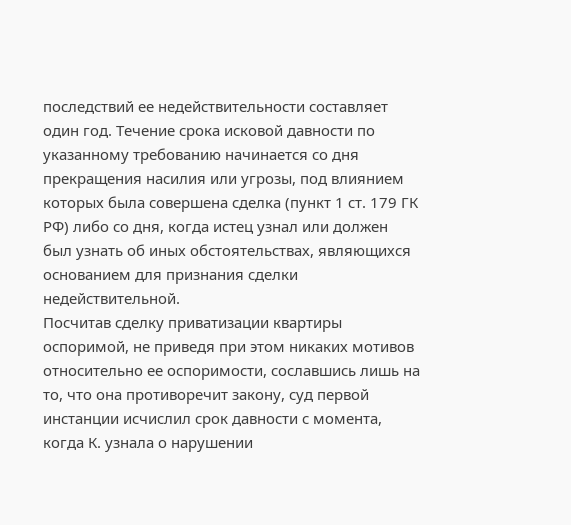последствий ее недействительности составляет один год. Течение срока исковой давности по указанному требованию начинается со дня прекращения насилия или угрозы, под влиянием которых была совершена сделка (пункт 1 ст. 179 ГК РФ) либо со дня, когда истец узнал или должен был узнать об иных обстоятельствах, являющихся основанием для признания сделки недействительной.
Посчитав сделку приватизации квартиры оспоримой, не приведя при этом никаких мотивов относительно ее оспоримости, сославшись лишь на то, что она противоречит закону, суд первой инстанции исчислил срок давности с момента, когда К. узнала о нарушении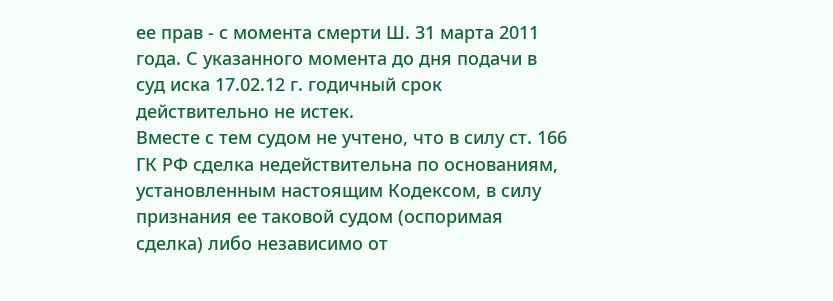ее прав - с момента смерти Ш. 31 марта 2011 года. С указанного момента до дня подачи в суд иска 17.02.12 г. годичный срок действительно не истек.
Вместе с тем судом не учтено, что в силу ст. 166 ГК РФ сделка недействительна по основаниям, установленным настоящим Кодексом, в силу признания ее таковой судом (оспоримая сделка) либо независимо от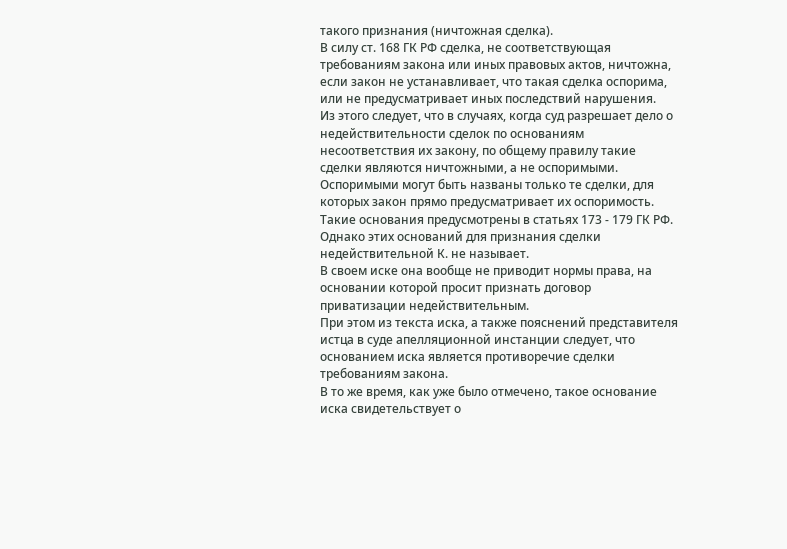такого признания (ничтожная сделка).
В силу ст. 168 ГК РФ сделка, не соответствующая требованиям закона или иных правовых актов, ничтожна, если закон не устанавливает, что такая сделка оспорима, или не предусматривает иных последствий нарушения.
Из этого следует, что в случаях, когда суд разрешает дело о недействительности сделок по основаниям несоответствия их закону, по общему правилу такие сделки являются ничтожными, а не оспоримыми.
Оспоримыми могут быть названы только те сделки, для которых закон прямо предусматривает их оспоримость. Такие основания предусмотрены в статьях 173 - 179 ГК РФ. Однако этих оснований для признания сделки недействительной К. не называет.
В своем иске она вообще не приводит нормы права, на основании которой просит признать договор приватизации недействительным.
При этом из текста иска, а также пояснений представителя истца в суде апелляционной инстанции следует, что основанием иска является противоречие сделки требованиям закона.
В то же время, как уже было отмечено, такое основание иска свидетельствует о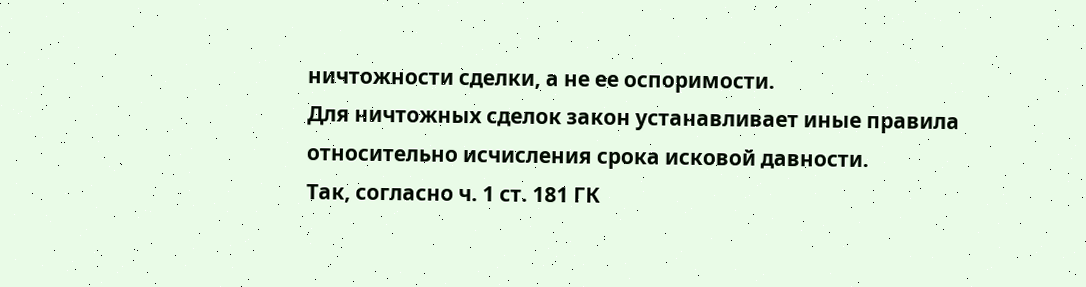ничтожности сделки, а не ее оспоримости.
Для ничтожных сделок закон устанавливает иные правила относительно исчисления срока исковой давности.
Так, согласно ч. 1 ст. 181 ГК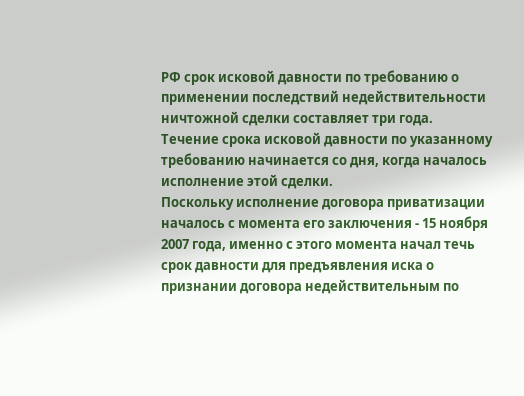РФ срок исковой давности по требованию о применении последствий недействительности ничтожной сделки составляет три года. Течение срока исковой давности по указанному требованию начинается со дня, когда началось исполнение этой сделки.
Поскольку исполнение договора приватизации началось с момента его заключения - 15 ноября 2007 года, именно с этого момента начал течь срок давности для предъявления иска о признании договора недействительным по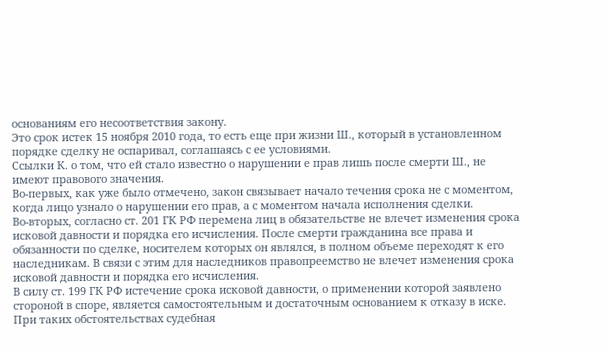основаниям его несоответствия закону.
Это срок истек 15 ноября 2010 года, то есть еще при жизни Ш., который в установленном порядке сделку не оспаривал, соглашаясь с ее условиями.
Ссылки К. о том, что ей стало известно о нарушении е прав лишь после смерти Ш., не имеют правового значения.
Во-первых, как уже было отмечено, закон связывает начало течения срока не с моментом, когда лицо узнало о нарушении его прав, а с моментом начала исполнения сделки.
Во-вторых, согласно ст. 201 ГК РФ перемена лиц в обязательстве не влечет изменения срока исковой давности и порядка его исчисления. После смерти гражданина все права и обязанности по сделке, носителем которых он являлся, в полном объеме переходят к его наследникам. В связи с этим для наследников правопреемство не влечет изменения срока исковой давности и порядка его исчисления.
В силу ст. 199 ГК РФ истечение срока исковой давности, о применении которой заявлено стороной в споре, является самостоятельным и достаточным основанием к отказу в иске.
При таких обстоятельствах судебная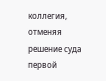коллегия, отменяя решение суда первой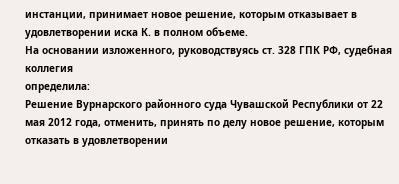инстанции, принимает новое решение, которым отказывает в удовлетворении иска К. в полном объеме.
На основании изложенного, руководствуясь ст. 328 ГПК РФ, судебная коллегия
определила:
Решение Вурнарского районного суда Чувашской Республики от 22 мая 2012 года, отменить, принять по делу новое решение, которым отказать в удовлетворении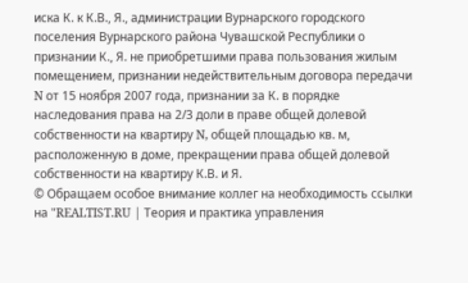иска К. к К.В., Я., администрации Вурнарского городского поселения Вурнарского района Чувашской Республики о признании К., Я. не приобретшими права пользования жилым помещением, признании недействительным договора передачи N от 15 ноября 2007 года, признании за К. в порядке наследования права на 2/3 доли в праве общей долевой собственности на квартиру N, общей площадью кв. м, расположенную в доме, прекращении права общей долевой собственности на квартиру К.В. и Я.
© Обращаем особое внимание коллег на необходимость ссылки на "REALTIST.RU | Теория и практика управления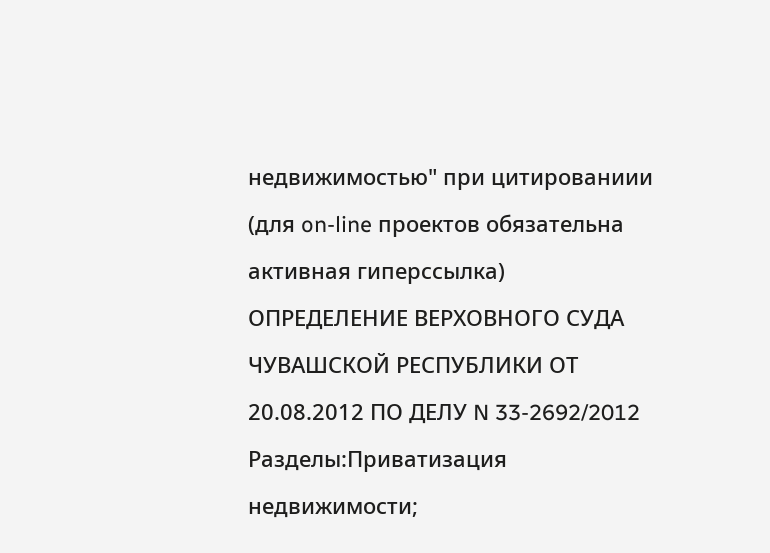недвижимостью" при цитированиии (для on-line проектов обязательна активная гиперссылка)
ОПРЕДЕЛЕНИЕ ВЕРХОВНОГО СУДА ЧУВАШСКОЙ РЕСПУБЛИКИ ОТ 20.08.2012 ПО ДЕЛУ N 33-2692/2012
Разделы:Приватизация недвижимости;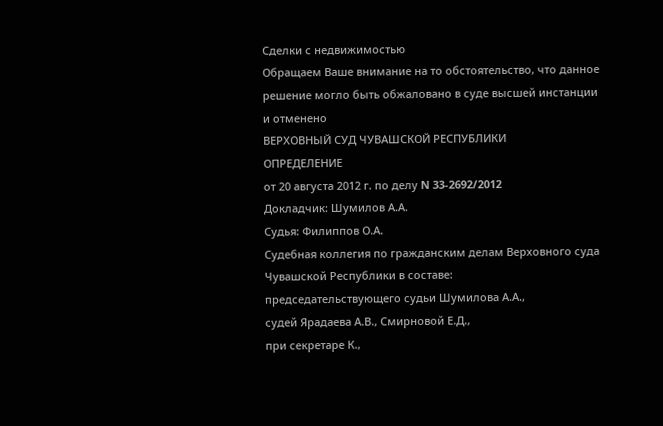Сделки с недвижимостью
Обращаем Ваше внимание на то обстоятельство, что данное решение могло быть обжаловано в суде высшей инстанции и отменено
ВЕРХОВНЫЙ СУД ЧУВАШСКОЙ РЕСПУБЛИКИ
ОПРЕДЕЛЕНИЕ
от 20 августа 2012 г. по делу N 33-2692/2012
Докладчик: Шумилов А.А.
Судья: Филиппов О.А.
Судебная коллегия по гражданским делам Верховного суда Чувашской Республики в составе:
председательствующего судьи Шумилова А.А.,
судей Ярадаева А.В., Смирновой Е.Д.,
при секретаре К.,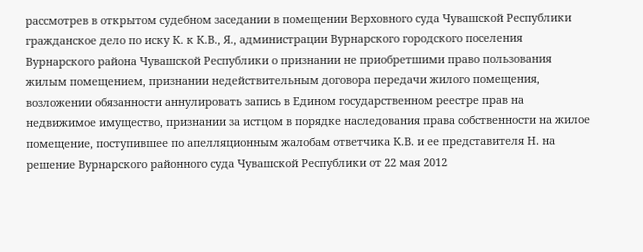рассмотрев в открытом судебном заседании в помещении Верховного суда Чувашской Республики гражданское дело по иску К. к К.В., Я., администрации Вурнарского городского поселения Вурнарского района Чувашской Республики о признании не приобретшими право пользования жилым помещением, признании недействительным договора передачи жилого помещения, возложении обязанности аннулировать запись в Едином государственном реестре прав на недвижимое имущество, признании за истцом в порядке наследования права собственности на жилое помещение, поступившее по апелляционным жалобам ответчика К.В. и ее представителя Н. на решение Вурнарского районного суда Чувашской Республики от 22 мая 2012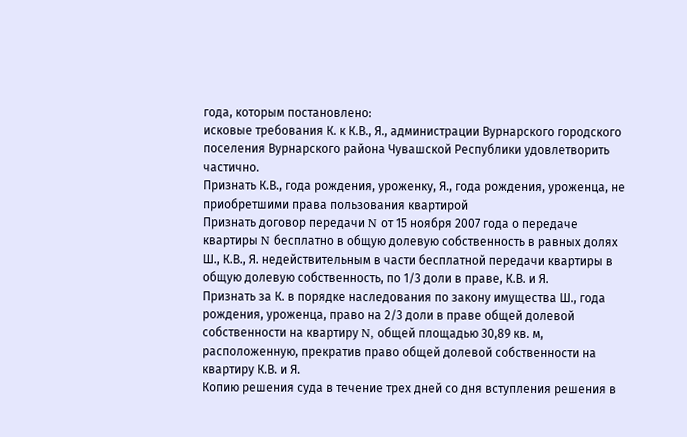года, которым постановлено:
исковые требования К. к К.В., Я., администрации Вурнарского городского поселения Вурнарского района Чувашской Республики удовлетворить частично.
Признать К.В., года рождения, уроженку, Я., года рождения, уроженца, не приобретшими права пользования квартирой
Признать договор передачи N от 15 ноября 2007 года о передаче квартиры N бесплатно в общую долевую собственность в равных долях Ш., К.В., Я. недействительным в части бесплатной передачи квартиры в общую долевую собственность, по 1/3 доли в праве, К.В. и Я.
Признать за К. в порядке наследования по закону имущества Ш., года рождения, уроженца, право на 2/3 доли в праве общей долевой собственности на квартиру N, общей площадью 30,89 кв. м, расположенную, прекратив право общей долевой собственности на квартиру К.В. и Я.
Копию решения суда в течение трех дней со дня вступления решения в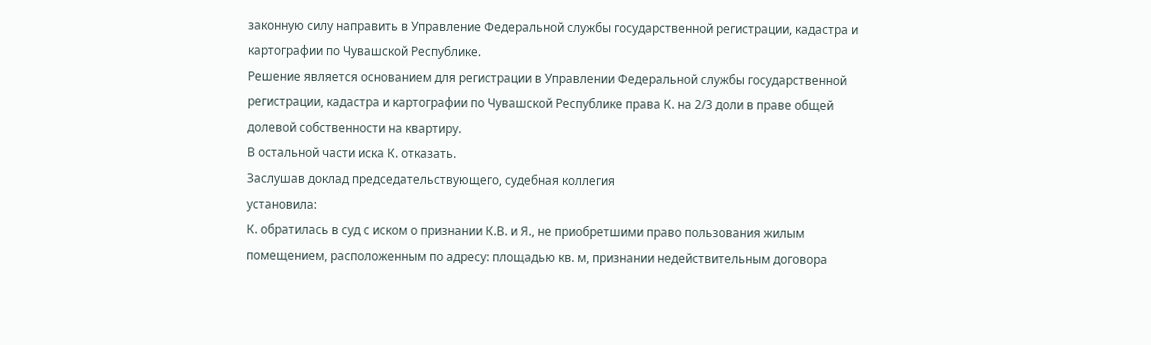законную силу направить в Управление Федеральной службы государственной регистрации, кадастра и картографии по Чувашской Республике.
Решение является основанием для регистрации в Управлении Федеральной службы государственной регистрации, кадастра и картографии по Чувашской Республике права К. на 2/3 доли в праве общей долевой собственности на квартиру.
В остальной части иска К. отказать.
Заслушав доклад председательствующего, судебная коллегия
установила:
К. обратилась в суд с иском о признании К.В. и Я., не приобретшими право пользования жилым помещением, расположенным по адресу: площадью кв. м, признании недействительным договора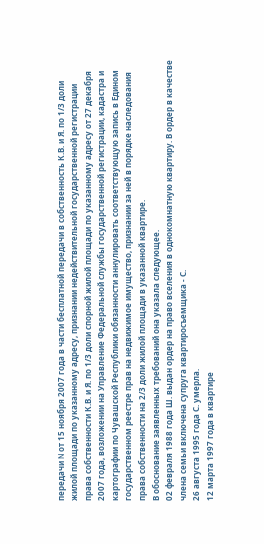передачи N от 15 ноября 2007 года в части бесплатной передачи в собственность К.В. и Я. по 1/3 доли жилой площади по указанному адресу, признании недействительной государственной регистрации права собственности К.В. и Я. по 1/3 доли спорной жилой площади по указанному адресу от 27 декабря 2007 года, возложении на Управление Федеральной службы государственной регистрации, кадастра и картографии по Чувашской Республики обязанности аннулировать соответствующую запись в Едином государственном реестре прав на недвижимое имущество, признании за ней в порядке наследования права собственности на 2/3 доли жилой площади в указанной квартире.
В обоснование заявленных требований она указала следующее.
02 февраля 1988 года Ш. выдан ордер на право вселения в однокомнатную квартиру. В ордер в качестве члена семьи включена супруга квартиросъемщика - С.
26 августа 1995 года С. умерла.
12 марта 1997 года в квартире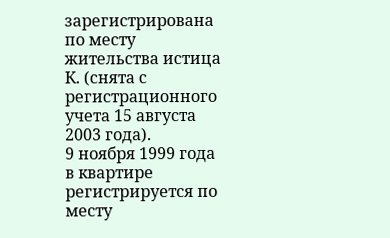зарегистрирована по месту жительства истица К. (снята с регистрационного учета 15 августа 2003 года).
9 ноября 1999 года в квартире регистрируется по месту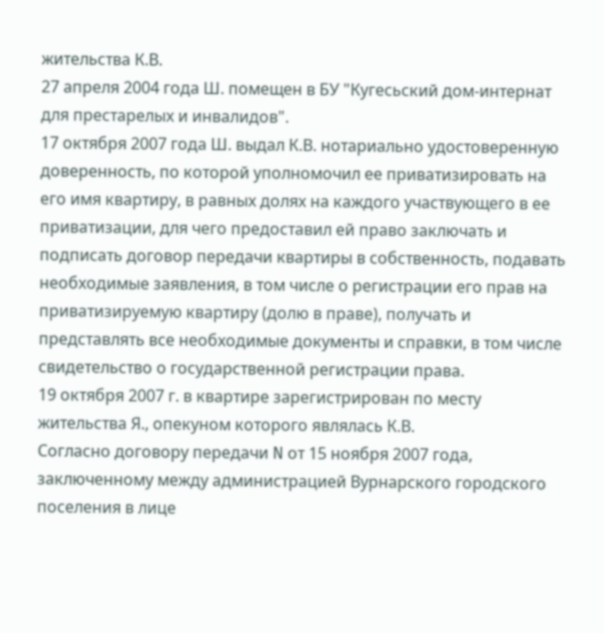жительства К.В.
27 апреля 2004 года Ш. помещен в БУ "Кугесьский дом-интернат для престарелых и инвалидов".
17 октября 2007 года Ш. выдал К.В. нотариально удостоверенную доверенность, по которой уполномочил ее приватизировать на его имя квартиру, в равных долях на каждого участвующего в ее приватизации, для чего предоставил ей право заключать и подписать договор передачи квартиры в собственность, подавать необходимые заявления, в том числе о регистрации его прав на приватизируемую квартиру (долю в праве), получать и представлять все необходимые документы и справки, в том числе свидетельство о государственной регистрации права.
19 октября 2007 г. в квартире зарегистрирован по месту жительства Я., опекуном которого являлась К.В.
Согласно договору передачи N от 15 ноября 2007 года, заключенному между администрацией Вурнарского городского поселения в лице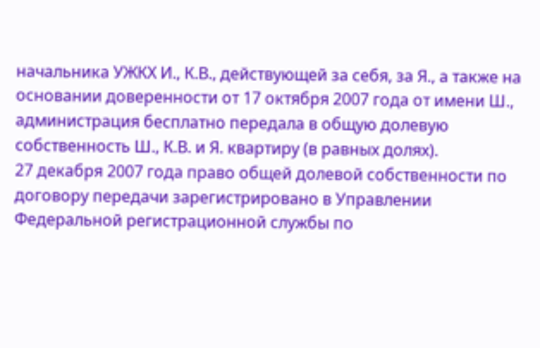начальника УЖКХ И., К.В., действующей за себя, за Я., а также на основании доверенности от 17 октября 2007 года от имени Ш., администрация бесплатно передала в общую долевую собственность Ш., К.В. и Я. квартиру (в равных долях).
27 декабря 2007 года право общей долевой собственности по договору передачи зарегистрировано в Управлении Федеральной регистрационной службы по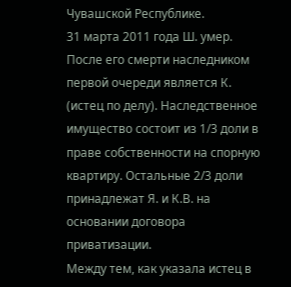Чувашской Республике.
31 марта 2011 года Ш. умер. После его смерти наследником первой очереди является К. (истец по делу). Наследственное имущество состоит из 1/3 доли в праве собственности на спорную квартиру. Остальные 2/3 доли принадлежат Я. и К.В. на основании договора приватизации.
Между тем, как указала истец в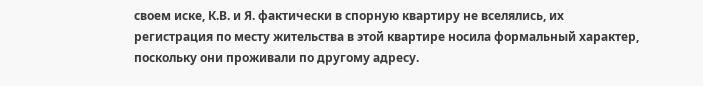своем иске, К.В. и Я. фактически в спорную квартиру не вселялись, их регистрация по месту жительства в этой квартире носила формальный характер, поскольку они проживали по другому адресу.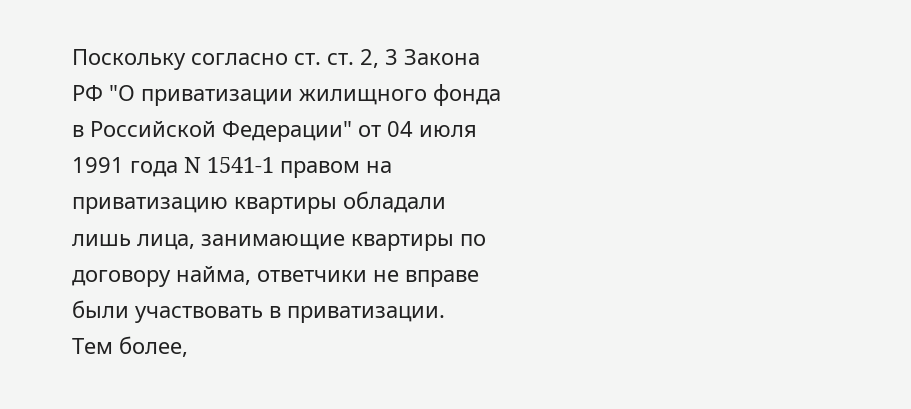Поскольку согласно ст. ст. 2, 3 Закона РФ "О приватизации жилищного фонда в Российской Федерации" от 04 июля 1991 года N 1541-1 правом на приватизацию квартиры обладали лишь лица, занимающие квартиры по договору найма, ответчики не вправе были участвовать в приватизации.
Тем более,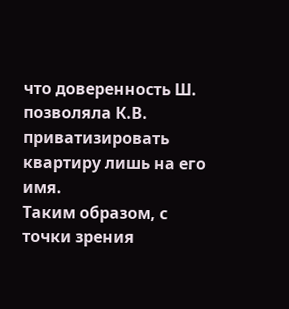что доверенность Ш. позволяла К.В. приватизировать квартиру лишь на его имя.
Таким образом, с точки зрения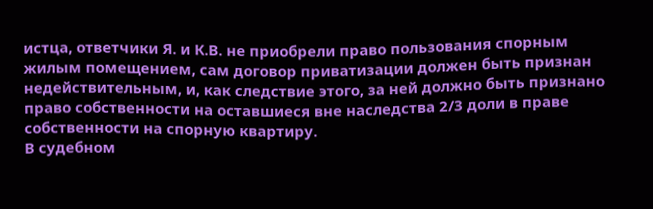истца, ответчики Я. и К.В. не приобрели право пользования спорным жилым помещением, сам договор приватизации должен быть признан недействительным, и, как следствие этого, за ней должно быть признано право собственности на оставшиеся вне наследства 2/3 доли в праве собственности на спорную квартиру.
В судебном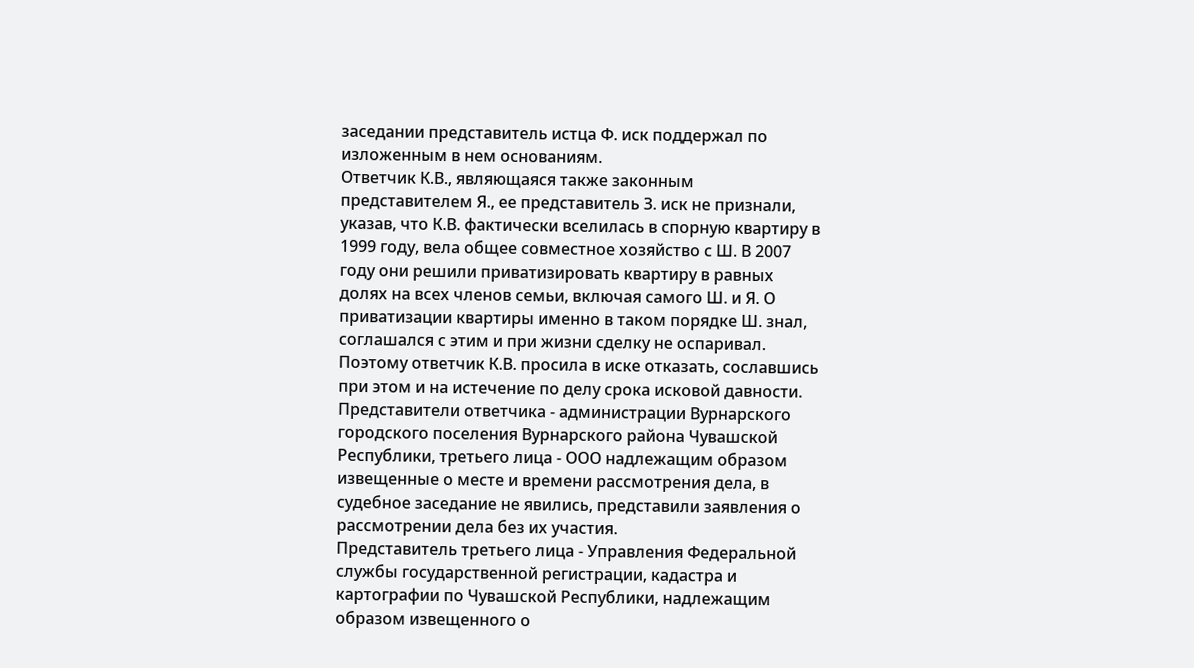заседании представитель истца Ф. иск поддержал по изложенным в нем основаниям.
Ответчик К.В., являющаяся также законным представителем Я., ее представитель З. иск не признали, указав, что К.В. фактически вселилась в спорную квартиру в 1999 году, вела общее совместное хозяйство с Ш. В 2007 году они решили приватизировать квартиру в равных долях на всех членов семьи, включая самого Ш. и Я. О приватизации квартиры именно в таком порядке Ш. знал, соглашался с этим и при жизни сделку не оспаривал. Поэтому ответчик К.В. просила в иске отказать, сославшись при этом и на истечение по делу срока исковой давности.
Представители ответчика - администрации Вурнарского городского поселения Вурнарского района Чувашской Республики, третьего лица - ООО надлежащим образом извещенные о месте и времени рассмотрения дела, в судебное заседание не явились, представили заявления о рассмотрении дела без их участия.
Представитель третьего лица - Управления Федеральной службы государственной регистрации, кадастра и картографии по Чувашской Республики, надлежащим образом извещенного о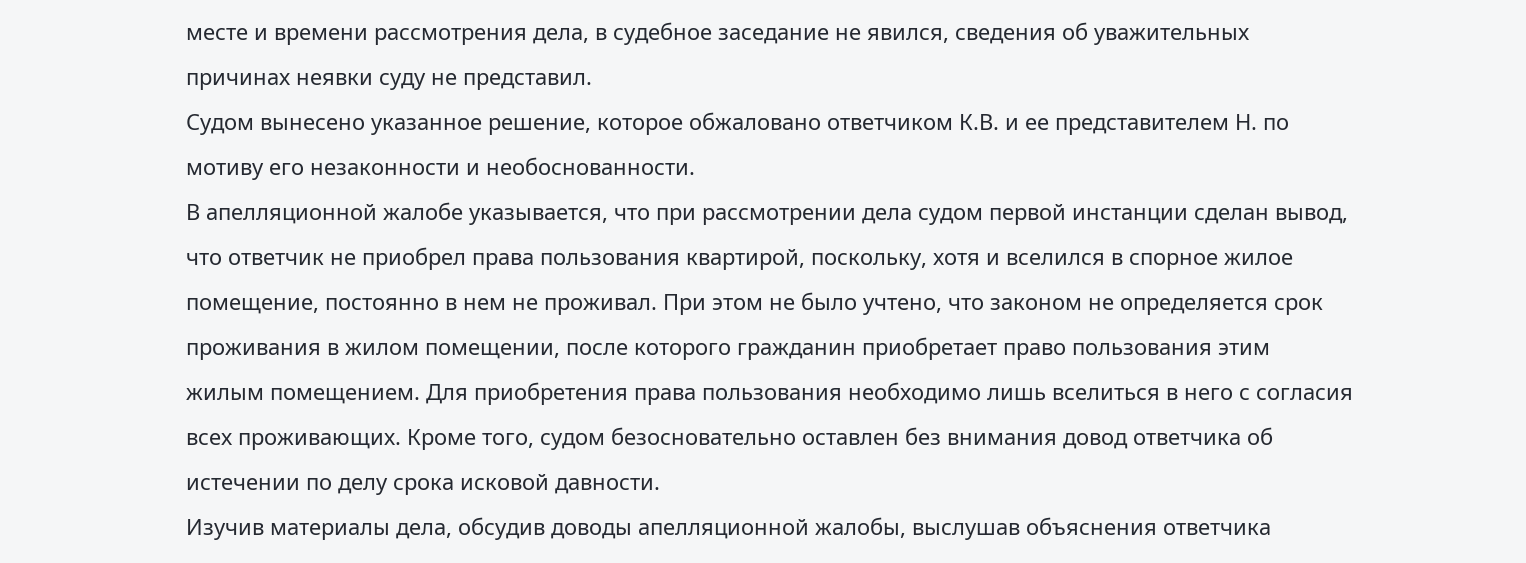месте и времени рассмотрения дела, в судебное заседание не явился, сведения об уважительных причинах неявки суду не представил.
Судом вынесено указанное решение, которое обжаловано ответчиком К.В. и ее представителем Н. по мотиву его незаконности и необоснованности.
В апелляционной жалобе указывается, что при рассмотрении дела судом первой инстанции сделан вывод, что ответчик не приобрел права пользования квартирой, поскольку, хотя и вселился в спорное жилое помещение, постоянно в нем не проживал. При этом не было учтено, что законом не определяется срок проживания в жилом помещении, после которого гражданин приобретает право пользования этим жилым помещением. Для приобретения права пользования необходимо лишь вселиться в него с согласия всех проживающих. Кроме того, судом безосновательно оставлен без внимания довод ответчика об истечении по делу срока исковой давности.
Изучив материалы дела, обсудив доводы апелляционной жалобы, выслушав объяснения ответчика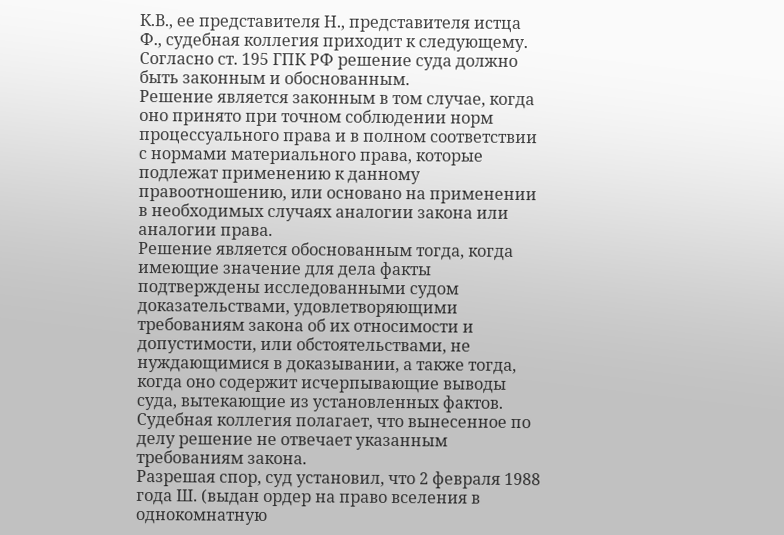К.В., ее представителя Н., представителя истца Ф., судебная коллегия приходит к следующему.
Согласно ст. 195 ГПК РФ решение суда должно быть законным и обоснованным.
Решение является законным в том случае, когда оно принято при точном соблюдении норм процессуального права и в полном соответствии с нормами материального права, которые подлежат применению к данному правоотношению, или основано на применении в необходимых случаях аналогии закона или аналогии права.
Решение является обоснованным тогда, когда имеющие значение для дела факты подтверждены исследованными судом доказательствами, удовлетворяющими требованиям закона об их относимости и допустимости, или обстоятельствами, не нуждающимися в доказывании, а также тогда, когда оно содержит исчерпывающие выводы суда, вытекающие из установленных фактов.
Судебная коллегия полагает, что вынесенное по делу решение не отвечает указанным требованиям закона.
Разрешая спор, суд установил, что 2 февраля 1988 года Ш. (выдан ордер на право вселения в однокомнатную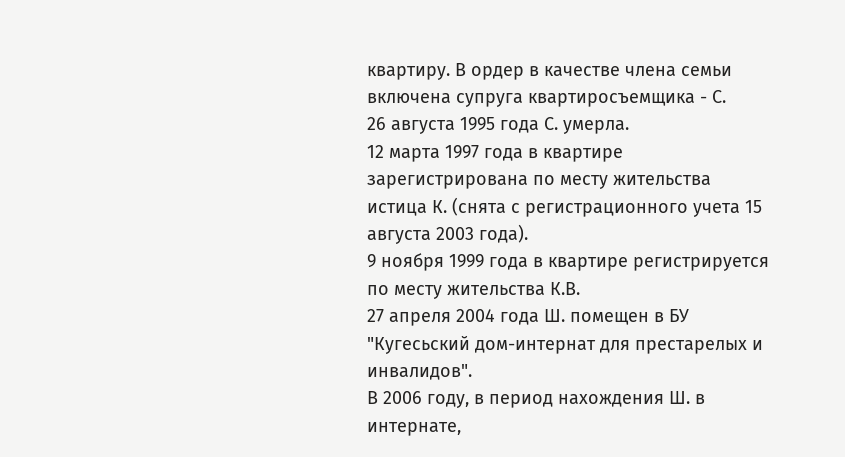квартиру. В ордер в качестве члена семьи включена супруга квартиросъемщика - С.
26 августа 1995 года С. умерла.
12 марта 1997 года в квартире зарегистрирована по месту жительства истица К. (снята с регистрационного учета 15 августа 2003 года).
9 ноября 1999 года в квартире регистрируется по месту жительства К.В.
27 апреля 2004 года Ш. помещен в БУ "Кугесьский дом-интернат для престарелых и инвалидов".
В 2006 году, в период нахождения Ш. в интернате,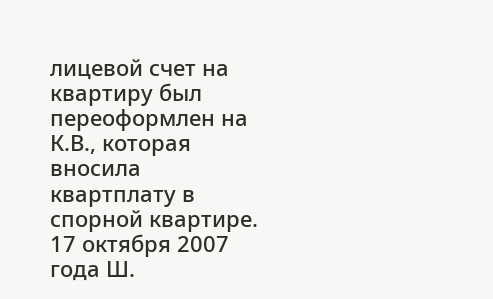лицевой счет на квартиру был переоформлен на К.В., которая вносила квартплату в спорной квартире.
17 октября 2007 года Ш.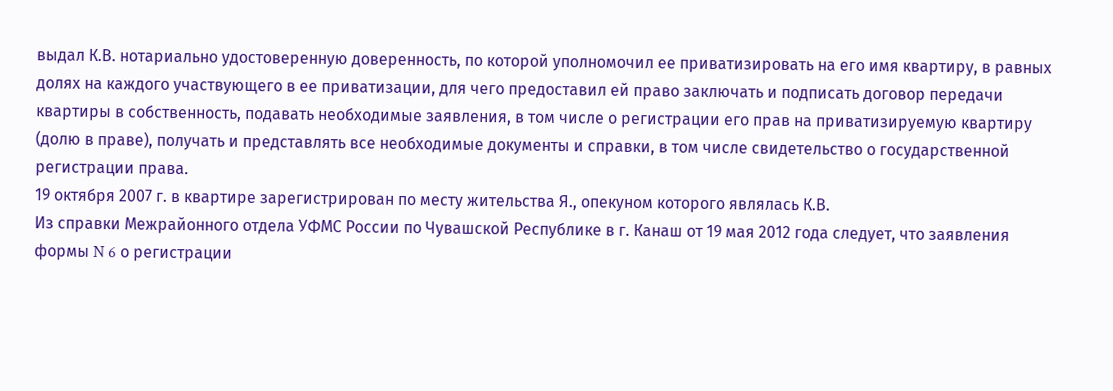выдал К.В. нотариально удостоверенную доверенность, по которой уполномочил ее приватизировать на его имя квартиру, в равных долях на каждого участвующего в ее приватизации, для чего предоставил ей право заключать и подписать договор передачи квартиры в собственность, подавать необходимые заявления, в том числе о регистрации его прав на приватизируемую квартиру (долю в праве), получать и представлять все необходимые документы и справки, в том числе свидетельство о государственной регистрации права.
19 октября 2007 г. в квартире зарегистрирован по месту жительства Я., опекуном которого являлась К.В.
Из справки Межрайонного отдела УФМС России по Чувашской Республике в г. Канаш от 19 мая 2012 года следует, что заявления формы N 6 о регистрации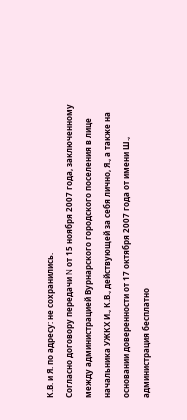К.В. и Я. по адресу: не сохранились.
Согласно договору передачи N от 15 ноября 2007 года, заключенному между администрацией Вурнарского городского поселения в лице начальника УЖКХ И., К.В., действующей за себя лично, Я., а также на основании доверенности от 17 октября 2007 года от имени Ш., администрация бесплатно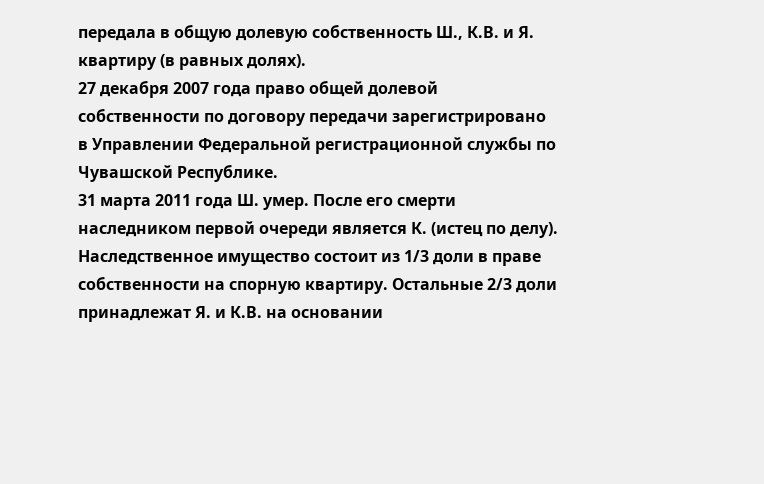передала в общую долевую собственность Ш., К.В. и Я. квартиру (в равных долях).
27 декабря 2007 года право общей долевой собственности по договору передачи зарегистрировано в Управлении Федеральной регистрационной службы по Чувашской Республике.
31 марта 2011 года Ш. умер. После его смерти наследником первой очереди является К. (истец по делу). Наследственное имущество состоит из 1/3 доли в праве собственности на спорную квартиру. Остальные 2/3 доли принадлежат Я. и К.В. на основании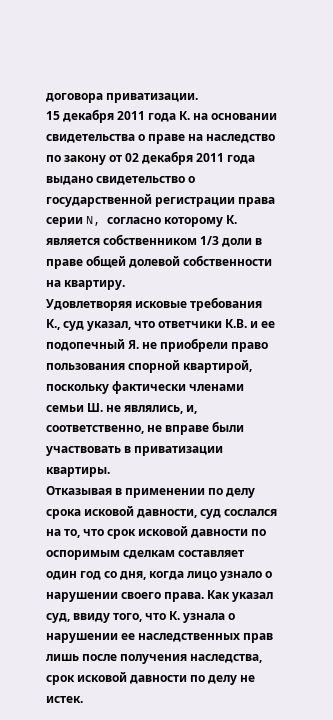договора приватизации.
15 декабря 2011 года К. на основании свидетельства о праве на наследство по закону от 02 декабря 2011 года выдано свидетельство о государственной регистрации права серии N, согласно которому К. является собственником 1/3 доли в праве общей долевой собственности на квартиру.
Удовлетворяя исковые требования К., суд указал, что ответчики К.В. и ее подопечный Я. не приобрели право пользования спорной квартирой, поскольку фактически членами семьи Ш. не являлись, и, соответственно, не вправе были участвовать в приватизации квартиры.
Отказывая в применении по делу срока исковой давности, суд сослался на то, что срок исковой давности по оспоримым сделкам составляет один год со дня, когда лицо узнало о нарушении своего права. Как указал суд, ввиду того, что К. узнала о нарушении ее наследственных прав лишь после получения наследства, срок исковой давности по делу не истек.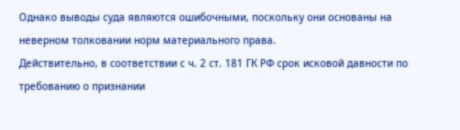Однако выводы суда являются ошибочными, поскольку они основаны на неверном толковании норм материального права.
Действительно, в соответствии с ч. 2 ст. 181 ГК РФ срок исковой давности по требованию о признании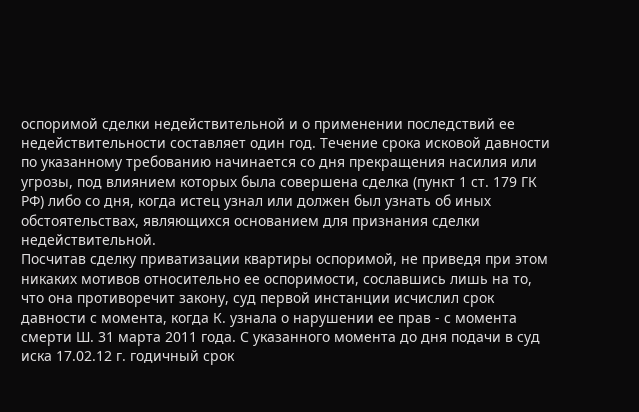оспоримой сделки недействительной и о применении последствий ее недействительности составляет один год. Течение срока исковой давности по указанному требованию начинается со дня прекращения насилия или угрозы, под влиянием которых была совершена сделка (пункт 1 ст. 179 ГК РФ) либо со дня, когда истец узнал или должен был узнать об иных обстоятельствах, являющихся основанием для признания сделки недействительной.
Посчитав сделку приватизации квартиры оспоримой, не приведя при этом никаких мотивов относительно ее оспоримости, сославшись лишь на то, что она противоречит закону, суд первой инстанции исчислил срок давности с момента, когда К. узнала о нарушении ее прав - с момента смерти Ш. 31 марта 2011 года. С указанного момента до дня подачи в суд иска 17.02.12 г. годичный срок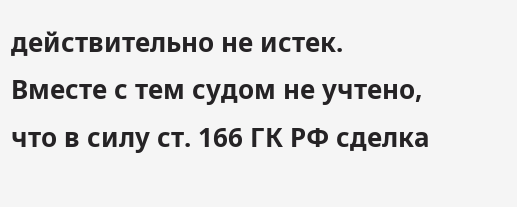действительно не истек.
Вместе с тем судом не учтено, что в силу ст. 166 ГК РФ сделка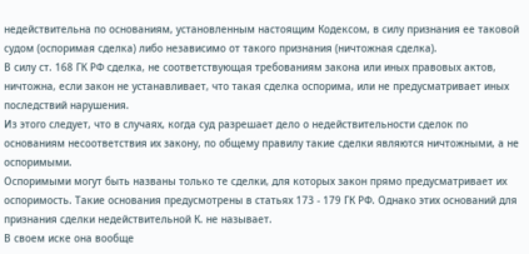недействительна по основаниям, установленным настоящим Кодексом, в силу признания ее таковой судом (оспоримая сделка) либо независимо от такого признания (ничтожная сделка).
В силу ст. 168 ГК РФ сделка, не соответствующая требованиям закона или иных правовых актов, ничтожна, если закон не устанавливает, что такая сделка оспорима, или не предусматривает иных последствий нарушения.
Из этого следует, что в случаях, когда суд разрешает дело о недействительности сделок по основаниям несоответствия их закону, по общему правилу такие сделки являются ничтожными, а не оспоримыми.
Оспоримыми могут быть названы только те сделки, для которых закон прямо предусматривает их оспоримость. Такие основания предусмотрены в статьях 173 - 179 ГК РФ. Однако этих оснований для признания сделки недействительной К. не называет.
В своем иске она вообще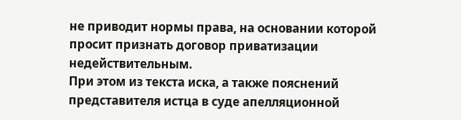не приводит нормы права, на основании которой просит признать договор приватизации недействительным.
При этом из текста иска, а также пояснений представителя истца в суде апелляционной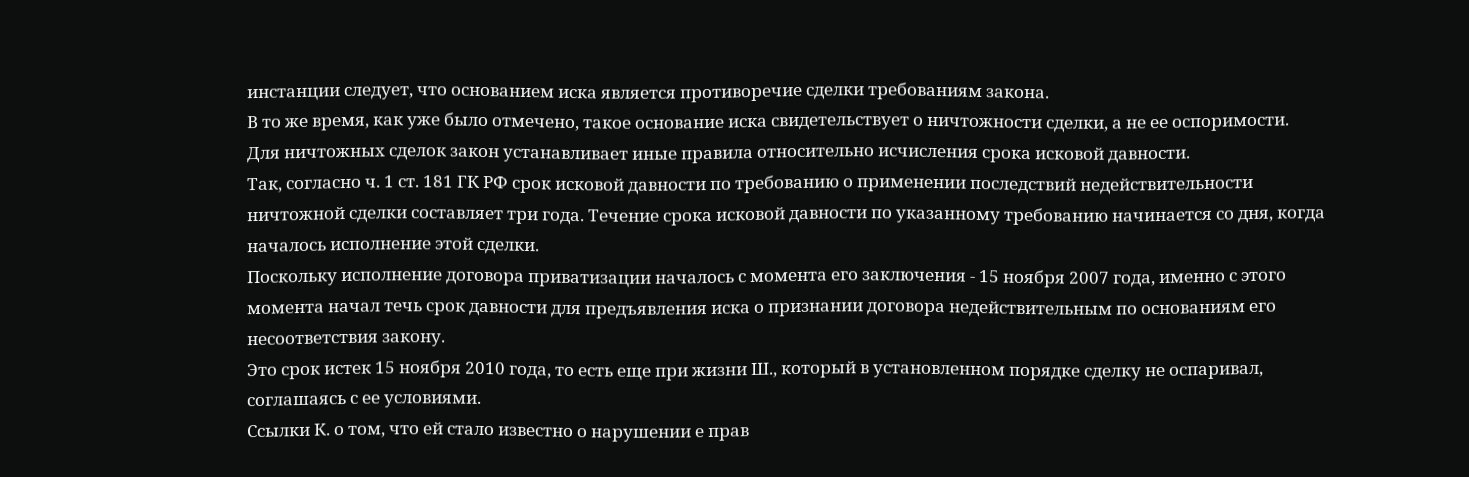инстанции следует, что основанием иска является противоречие сделки требованиям закона.
В то же время, как уже было отмечено, такое основание иска свидетельствует о ничтожности сделки, а не ее оспоримости.
Для ничтожных сделок закон устанавливает иные правила относительно исчисления срока исковой давности.
Так, согласно ч. 1 ст. 181 ГК РФ срок исковой давности по требованию о применении последствий недействительности ничтожной сделки составляет три года. Течение срока исковой давности по указанному требованию начинается со дня, когда началось исполнение этой сделки.
Поскольку исполнение договора приватизации началось с момента его заключения - 15 ноября 2007 года, именно с этого момента начал течь срок давности для предъявления иска о признании договора недействительным по основаниям его несоответствия закону.
Это срок истек 15 ноября 2010 года, то есть еще при жизни Ш., который в установленном порядке сделку не оспаривал, соглашаясь с ее условиями.
Ссылки К. о том, что ей стало известно о нарушении е прав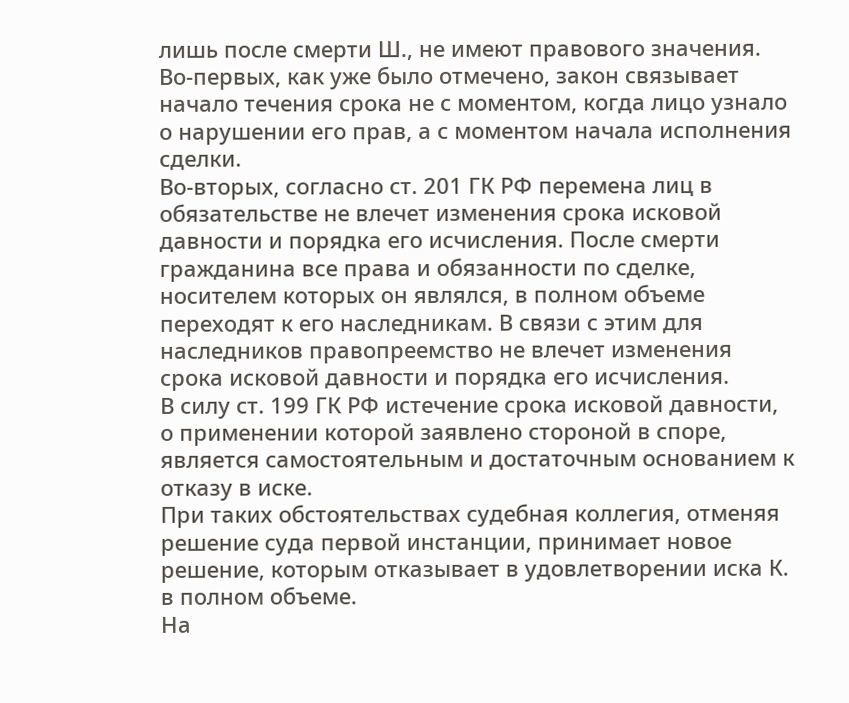лишь после смерти Ш., не имеют правового значения.
Во-первых, как уже было отмечено, закон связывает начало течения срока не с моментом, когда лицо узнало о нарушении его прав, а с моментом начала исполнения сделки.
Во-вторых, согласно ст. 201 ГК РФ перемена лиц в обязательстве не влечет изменения срока исковой давности и порядка его исчисления. После смерти гражданина все права и обязанности по сделке, носителем которых он являлся, в полном объеме переходят к его наследникам. В связи с этим для наследников правопреемство не влечет изменения срока исковой давности и порядка его исчисления.
В силу ст. 199 ГК РФ истечение срока исковой давности, о применении которой заявлено стороной в споре, является самостоятельным и достаточным основанием к отказу в иске.
При таких обстоятельствах судебная коллегия, отменяя решение суда первой инстанции, принимает новое решение, которым отказывает в удовлетворении иска К. в полном объеме.
На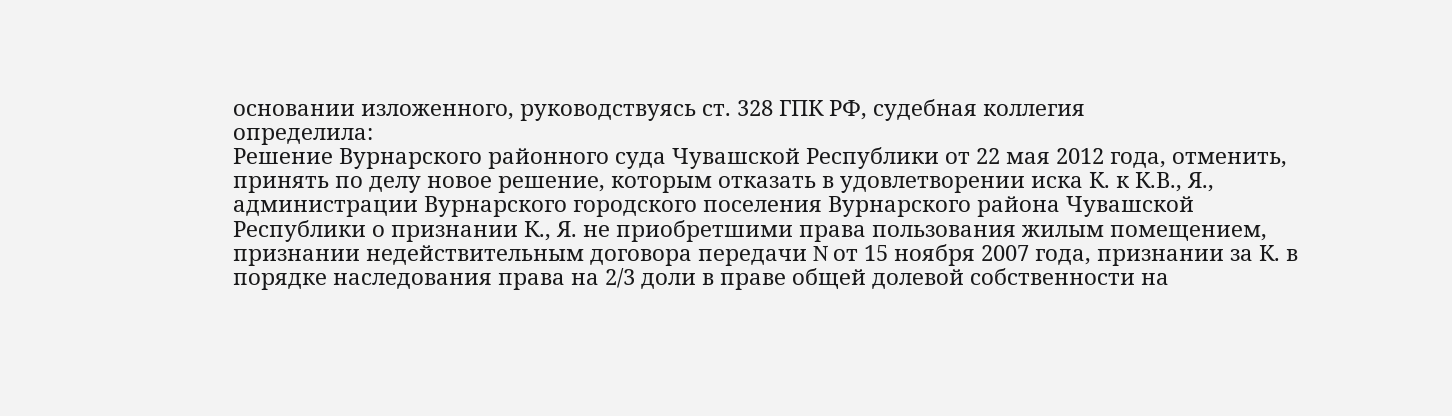основании изложенного, руководствуясь ст. 328 ГПК РФ, судебная коллегия
определила:
Решение Вурнарского районного суда Чувашской Республики от 22 мая 2012 года, отменить, принять по делу новое решение, которым отказать в удовлетворении иска К. к К.В., Я., администрации Вурнарского городского поселения Вурнарского района Чувашской Республики о признании К., Я. не приобретшими права пользования жилым помещением, признании недействительным договора передачи N от 15 ноября 2007 года, признании за К. в порядке наследования права на 2/3 доли в праве общей долевой собственности на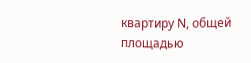квартиру N, общей площадью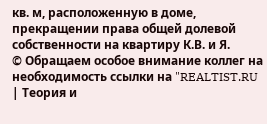кв. м, расположенную в доме, прекращении права общей долевой собственности на квартиру К.В. и Я.
© Обращаем особое внимание коллег на необходимость ссылки на "REALTIST.RU | Теория и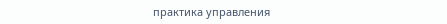практика управления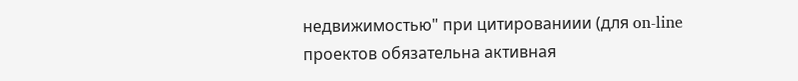недвижимостью" при цитированиии (для on-line проектов обязательна активная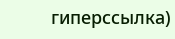гиперссылка)